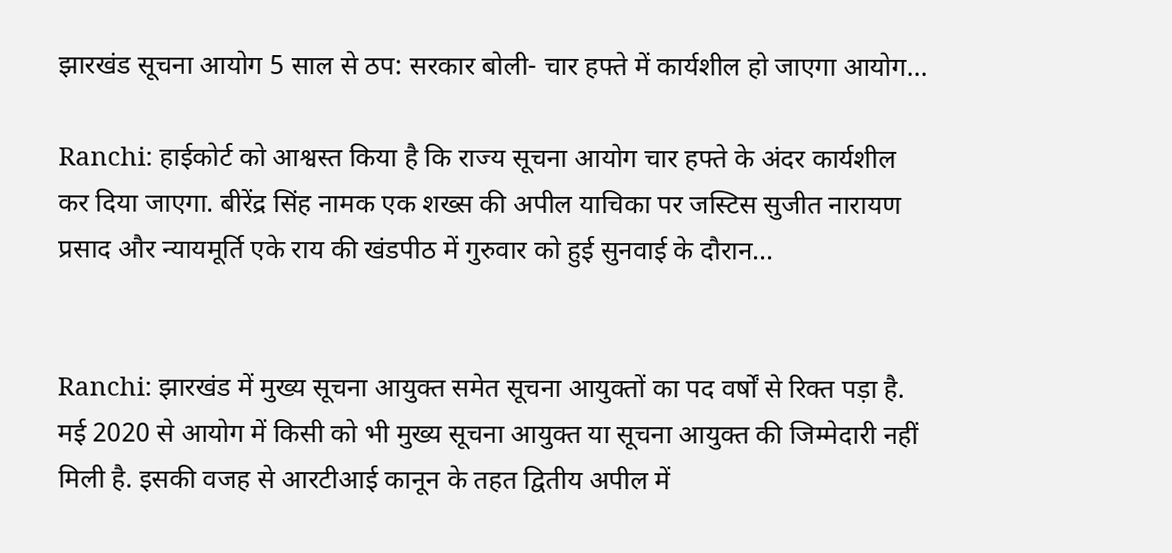झारखंड सूचना आयोग 5 साल से ठप: सरकार बोली- चार हफ्ते में कार्यशील हो जाएगा आयोग...

Ranchi: हाईकोर्ट को आश्वस्त किया है कि राज्य सूचना आयोग चार हफ्ते के अंदर कार्यशील कर दिया जाएगा. बीरेंद्र सिंह नामक एक शख्स की अपील याचिका पर जस्टिस सुजीत नारायण प्रसाद और न्यायमूर्ति एके राय की खंडपीठ में गुरुवार को हुई सुनवाई के दौरान...


Ranchi: झारखंड में मुख्य सूचना आयुक्त समेत सूचना आयुक्तों का पद वर्षों से रिक्त पड़ा है. मई 2020 से आयोग में किसी को भी मुख्य सूचना आयुक्त या सूचना आयुक्त की जिम्मेदारी नहीं मिली है. इसकी वजह से आरटीआई कानून के तहत द्वितीय अपील में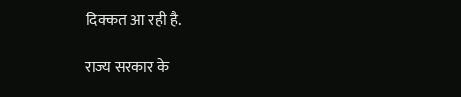दिक्कत आ रही है.

राज्य सरकार के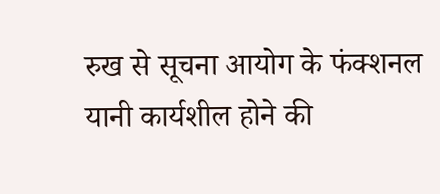रुख से सूचना आयोग के फंक्शनल यानी कार्यशील होने की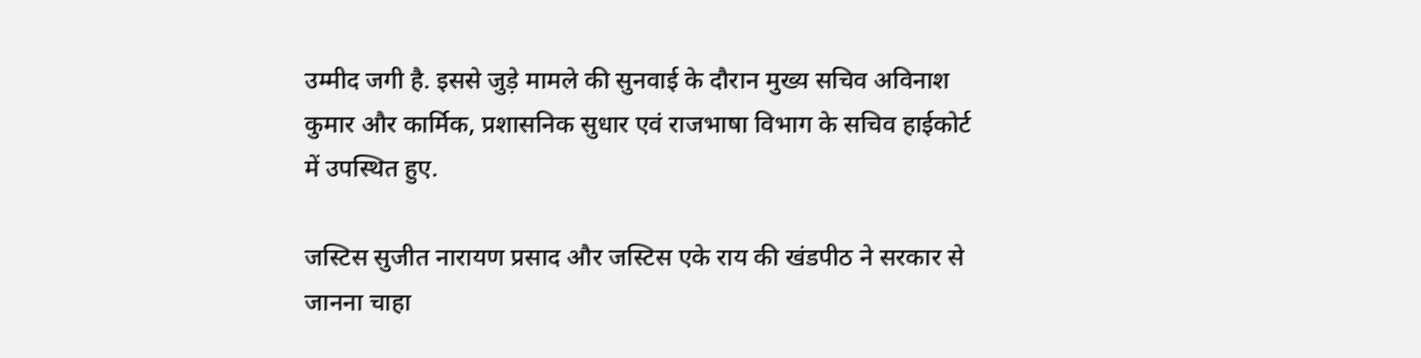उम्मीद जगी है. इससे जुड़े मामले की सुनवाई के दौरान मुख्य सचिव अविनाश कुमार और कार्मिक, प्रशासनिक सुधार एवं राजभाषा विभाग के सचिव हाईकोर्ट में उपस्थित हुए.

जस्टिस सुजीत नारायण प्रसाद और जस्टिस एके राय की खंडपीठ ने सरकार से जानना चाहा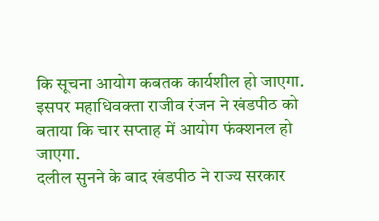कि सूचना आयोग कबतक कार्यशील हो जाएगा. इसपर महाधिवक्ता राजीव रंजन ने खंडपीठ को बताया कि चार सप्ताह में आयोग फंक्शनल हो जाएगा.
दलील सुनने के बाद खंडपीठ ने राज्य सरकार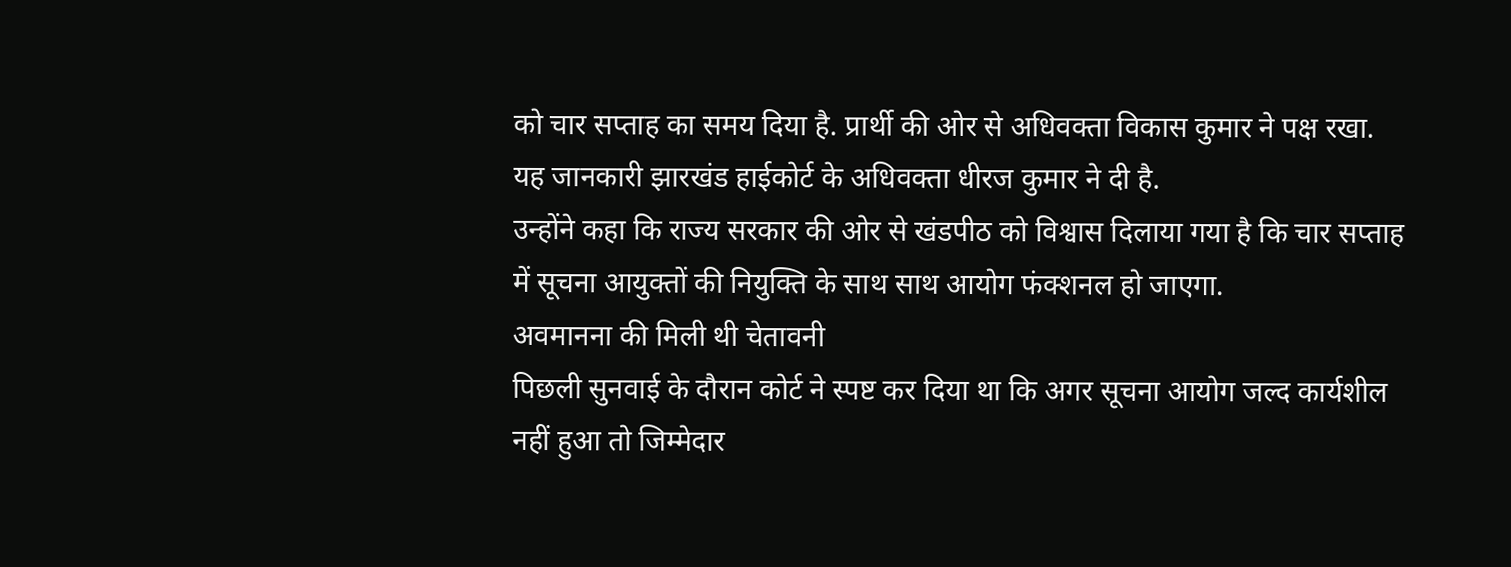को चार सप्ताह का समय दिया है. प्रार्थी की ओर से अधिवक्ता विकास कुमार ने पक्ष रखा. यह जानकारी झारखंड हाईकोर्ट के अधिवक्ता धीरज कुमार ने दी है.
उन्होंने कहा कि राज्य सरकार की ओर से खंडपीठ को विश्वास दिलाया गया है कि चार सप्ताह में सूचना आयुक्तों की नियुक्ति के साथ साथ आयोग फंक्शनल हो जाएगा.
अवमानना की मिली थी चेतावनी
पिछली सुनवाई के दौरान कोर्ट ने स्पष्ट कर दिया था कि अगर सूचना आयोग जल्द कार्यशील नहीं हुआ तो जिम्मेदार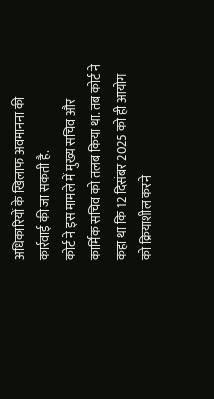अधिकारियों के खिलाफ अवमानना की कार्रवाई की जा सकती है.
कोर्ट ने इस मामले में मुख्य सचिव और कार्मिक सचिव को तलब किया था. तब कोर्ट ने कहा था कि 12 दिसंबर 2025 को ही आयोग को क्रियाशील करने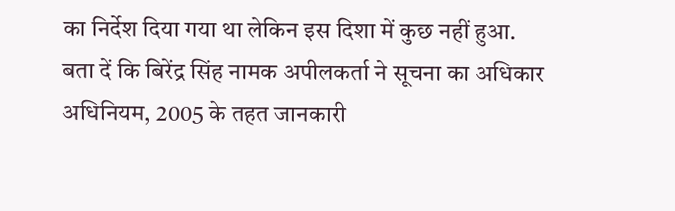का निर्देश दिया गया था लेकिन इस दिशा में कुछ नहीं हुआ.
बता दें कि बिरेंद्र सिंह नामक अपीलकर्ता ने सूचना का अधिकार अधिनियम, 2005 के तहत जानकारी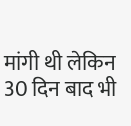मांगी थी लेकिन 30 दिन बाद भी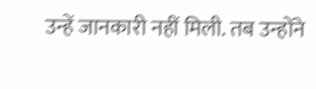उन्हें जानकारी नहीं मिली. तब उन्होंने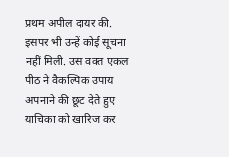प्रथम अपील दायर की.
इसपर भी उन्हें कोई सूचना नहीं मिली. उस वक्त एकल पीठ ने वैकल्पिक उपाय अपनाने की छूट देते हुए याचिका को खारिज कर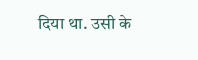दिया था. उसी के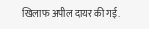खिलाफ अपील दायर की गई.